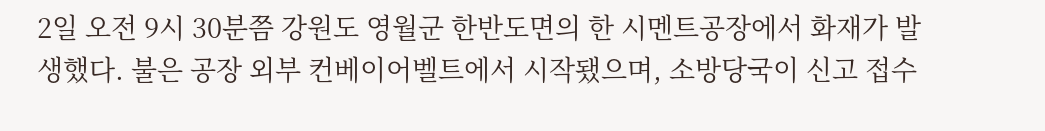2일 오전 9시 30분쯤 강원도 영월군 한반도면의 한 시멘트공장에서 화재가 발생했다. 불은 공장 외부 컨베이어벨트에서 시작됐으며, 소방당국이 신고 접수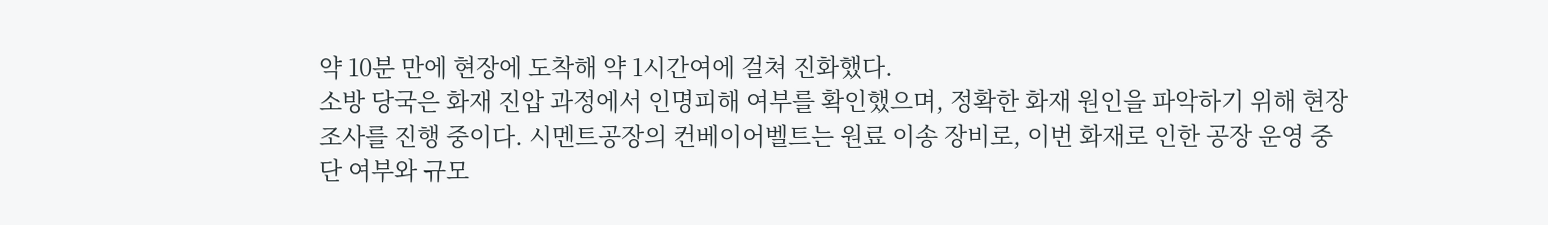약 10분 만에 현장에 도착해 약 1시간여에 걸쳐 진화했다.
소방 당국은 화재 진압 과정에서 인명피해 여부를 확인했으며, 정확한 화재 원인을 파악하기 위해 현장 조사를 진행 중이다. 시멘트공장의 컨베이어벨트는 원료 이송 장비로, 이번 화재로 인한 공장 운영 중단 여부와 규모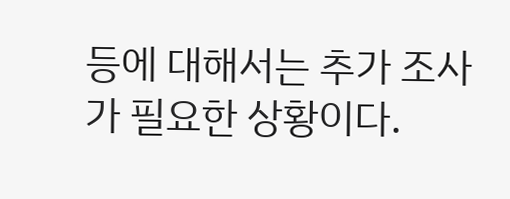등에 대해서는 추가 조사가 필요한 상황이다.